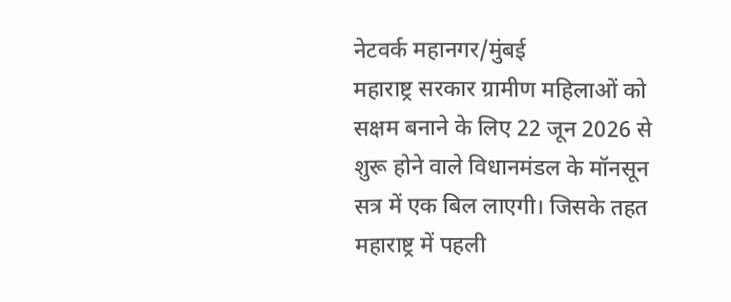नेटवर्क महानगर/मुंबई
महाराष्ट्र सरकार ग्रामीण महिलाओं को सक्षम बनाने के लिए 22 जून 2026 से शुरू होने वाले विधानमंडल के मॉनसून सत्र में एक बिल लाएगी। जिसके तहत महाराष्ट्र में पहली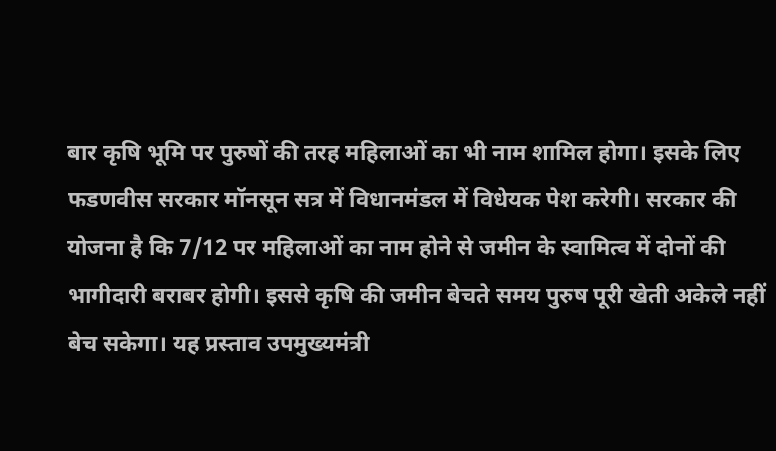बार कृषि भूमि पर पुरुषों की तरह महिलाओं का भी नाम शामिल होगा। इसके लिए फडणवीस सरकार मॉनसून सत्र में विधानमंडल में विधेयक पेश करेगी। सरकार की योजना है कि 7/12 पर महिलाओं का नाम होने से जमीन के स्वामित्व में दोनों की भागीदारी बराबर होगी। इससे कृषि की जमीन बेचते समय पुरुष पूरी खेती अकेले नहीं बेच सकेगा। यह प्रस्ताव उपमुख्यमंत्री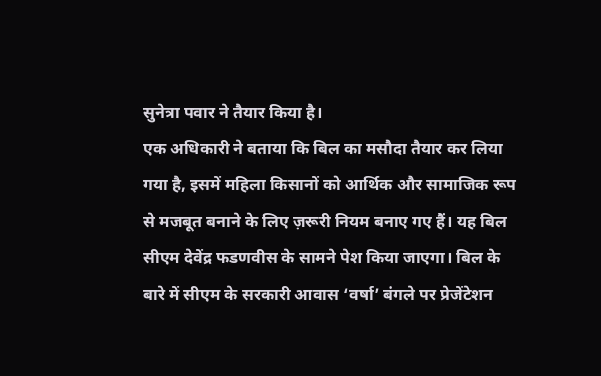सुनेत्रा पवार ने तैयार किया है।
एक अधिकारी ने बताया कि बिल का मसौदा तैयार कर लिया गया है, इसमें महिला किसानों को आर्थिक और सामाजिक रूप से मजबूत बनाने के लिए ज़रूरी नियम बनाए गए हैं। यह बिल सीएम देवेंद्र फडणवीस के सामने पेश किया जाएगा। बिल के बारे में सीएम के सरकारी आवास ‘वर्षा’ बंगले पर प्रेजेंटेशन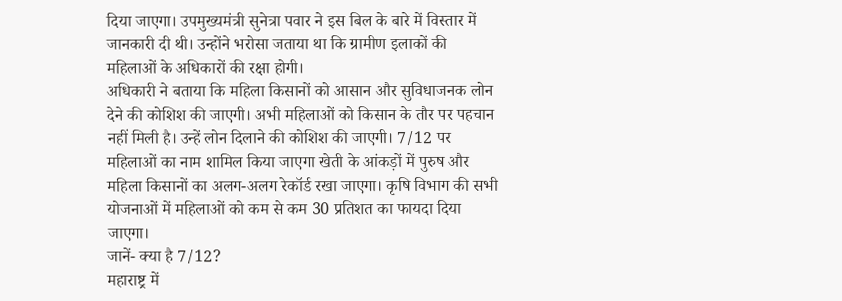दिया जाएगा। उपमुख्यमंत्री सुनेत्रा पवार ने इस बिल के बारे में विस्तार में जानकारी दी थी। उन्होंने भरोसा जताया था कि ग्रामीण इलाकों की महिलाओं के अधिकारों की रक्षा होगी।
अधिकारी ने बताया कि महिला किसानों को आसान और सुविधाजनक लोन देने की कोशिश की जाएगी। अभी महिलाओं को किसान के तौर पर पहचान नहीं मिली है। उन्हें लोन दिलाने की कोशिश की जाएगी। 7/12 पर महिलाओं का नाम शामिल किया जाएगा खेती के आंकड़ों में पुरुष और महिला किसानों का अलग-अलग रेकॉर्ड रखा जाएगा। कृषि विभाग की सभी योजनाओं में महिलाओं को कम से कम 30 प्रतिशत का फायदा दिया जाएगा।
जानें- क्या है 7/12?
महाराष्ट्र में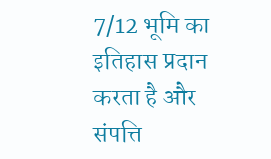7/12 भूमि का इतिहास प्रदान करता है और संपत्ति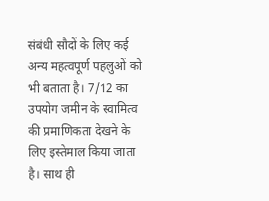संबंधी सौदों के लिए कई अन्य महत्वपूर्ण पहलुओं को भी बताता है। 7/12 का उपयोग जमीन के स्वामित्व की प्रमाणिकता देखने के लिए इस्तेमाल किया जाता है। साथ ही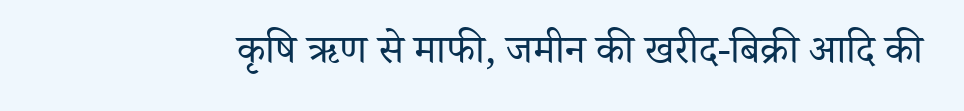कृषि ऋण से माफी, जमीन की खरीद-बिक्री आदि की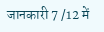जानकारी 7 /12 में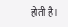होती है।